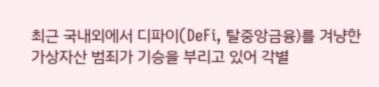최근 국내외에서 디파이(DeFi, 탈중앙금융)를 겨냥한 가상자산 범죄가 기승을 부리고 있어 각별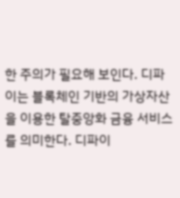한 주의가 필요해 보인다. 디파이는 블록체인 기반의 가상자산을 이용한 탈중앙화 금융 서비스를 의미한다. 디파이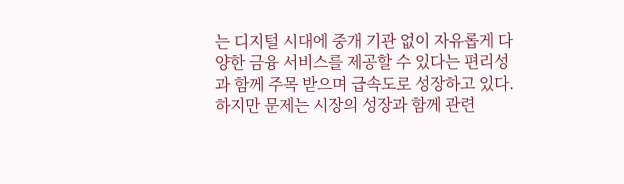는 디지털 시대에 중개 기관 없이 자유롭게 다양한 금융 서비스를 제공할 수 있다는 편리성과 함께 주목 받으며 급속도로 성장하고 있다.
하지만 문제는 시장의 성장과 함께 관련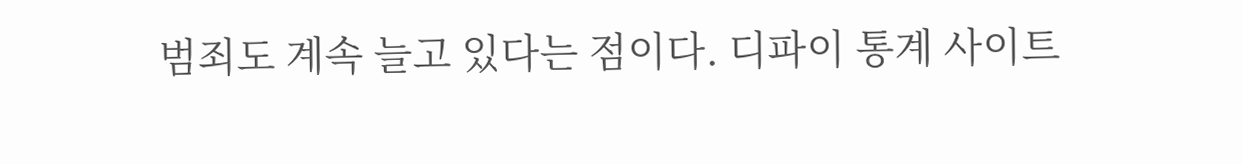범죄도 계속 늘고 있다는 점이다. 디파이 통계 사이트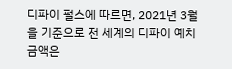디파이 펄스에 따르면, 2021년 3월을 기준으로 전 세계의 디파이 예치 금액은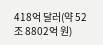418억 달러(약 52조 8802억 원)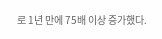로 1년 만에 75배 이상 증가했다.